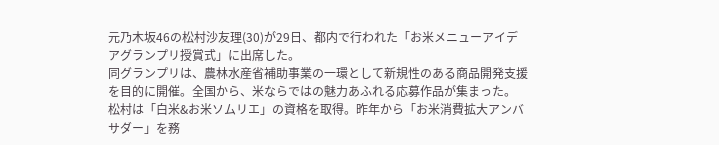元乃木坂46の松村沙友理(30)が29日、都内で行われた「お米メニューアイデアグランプリ授賞式」に出席した。
同グランプリは、農林水産省補助事業の一環として新規性のある商品開発支援を目的に開催。全国から、米ならではの魅力あふれる応募作品が集まった。
松村は「白米&お米ソムリエ」の資格を取得。昨年から「お米消費拡大アンバサダー」を務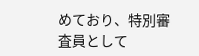めており、特別審査員として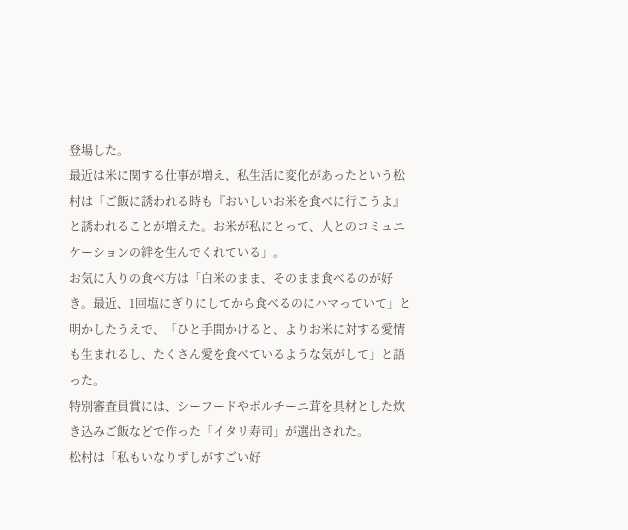登場した。
最近は米に関する仕事が増え、私生活に変化があったという松村は「ご飯に誘われる時も『おいしいお米を食べに行こうよ』と誘われることが増えた。お米が私にとって、人とのコミュニケーションの絆を生んでくれている」。
お気に入りの食べ方は「白米のまま、そのまま食べるのが好き。最近、1回塩にぎりにしてから食べるのにハマっていて」と明かしたうえで、「ひと手間かけると、よりお米に対する愛情も生まれるし、たくさん愛を食べているような気がして」と語った。
特別審査員賞には、シーフードやポルチーニ茸を具材とした炊き込みご飯などで作った「イタリ寿司」が選出された。
松村は「私もいなりずしがすごい好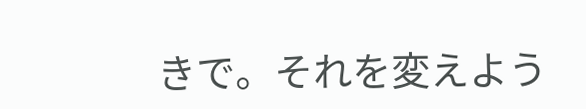きで。それを変えよう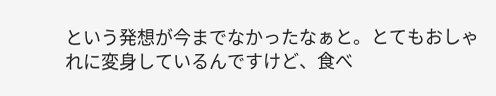という発想が今までなかったなぁと。とてもおしゃれに変身しているんですけど、食べ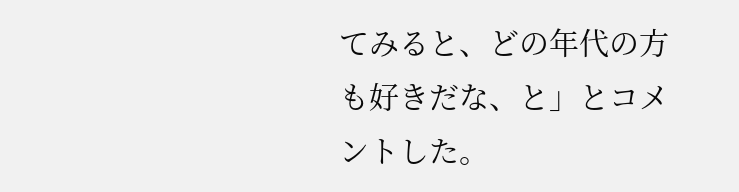てみると、どの年代の方も好きだな、と」とコメントした。